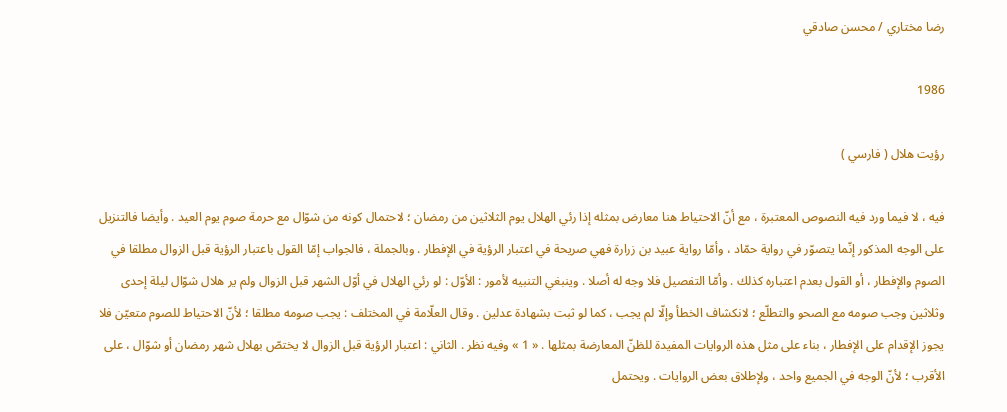رضا مختاري / محسن صادقي

1986

رؤيت هلال ( فارسي )

فيه ، لا فيما ورد فيه النصوص المعتبرة ، مع أنّ الاحتياط هنا معارض بمثله إذا رئي الهلال يوم الثلاثين من رمضان ؛ لاحتمال كونه من شوّال مع حرمة صوم يوم العيد . وأيضا فالتنزيل على الوجه المذكور إنّما يتصوّر في رواية حمّاد ، وأمّا رواية عبيد بن زرارة فهي صريحة في اعتبار الرؤية في الإفطار . وبالجملة ، فالجواب إمّا القول باعتبار الرؤية قبل الزوال مطلقا في الصوم والإفطار ، أو القول بعدم اعتباره كذلك . وأمّا التفصيل فلا وجه له أصلا . وينبغي التنبيه لأمور : الأوّل : لو رئي الهلال في أوّل الشهر قبل الزوال ولم ير هلال شوّال ليلة إحدى وثلاثين وجب صومه مع الصحو والتطلّع ؛ لانكشاف الخطأ وإلّا لم يجب ، كما لو ثبت بشهادة عدلين . وقال العلّامة في المختلف : يجب صومه مطلقا ؛ لأنّ الاحتياط للصوم متعيّن فلا يجوز الإقدام على الإفطار ، بناء على مثل هذه الروايات المفيدة للظنّ المعارضة بمثلها . « 1 » وفيه نظر . الثاني : اعتبار الرؤية قبل الزوال لا يختصّ بهلال شهر رمضان أو شوّال ، على الأقرب ؛ لأنّ الوجه في الجميع واحد ، ولإطلاق بعض الروايات . ويحتمل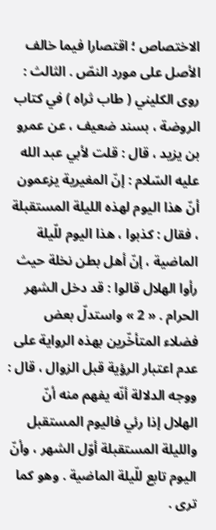الاختصاص ؛ اقتصارا فيما خالف الأصل على مورد النصّ . الثالث : روى الكليني ( طاب ثراه ) في كتاب الروضة ، بسند ضعيف ، عن عمرو بن يزيد ، قال : قلت لأبي عبد الله عليه السّلام : إنّ المغيرية يزعمون أنّ هذا اليوم لهذه الليلة المستقبلة ، فقال : كذبوا ، هذا اليوم للّيلة الماضية ، إنّ أهل بطن نخلة حيث رأوا الهلال قالوا : قد دخل الشهر الحرام . « 2 » واستدلّ بعض فضلاء المتأخّرين بهذه الرواية على عدم اعتبار الرؤية قبل الزوال ، قال : ووجه الدلالة أنّه يفهم منه أنّ الهلال إذا رئي فاليوم المستقبل والليلة المستقبلة أوّل الشهر ، وأنّ اليوم تابع للّيلة الماضية . وهو كما ترى .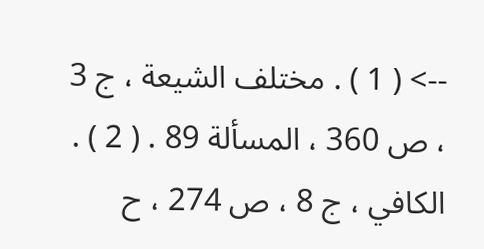--> ( 1 ) . مختلف الشيعة ، ج 3 ، ص 360 ، المسألة 89 . ( 2 ) . الكافي ، ج 8 ، ص 274 ، ح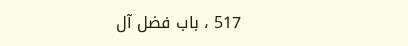517 ، باب فضل آل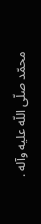محمّد صلّى اللّه عليه وآله .